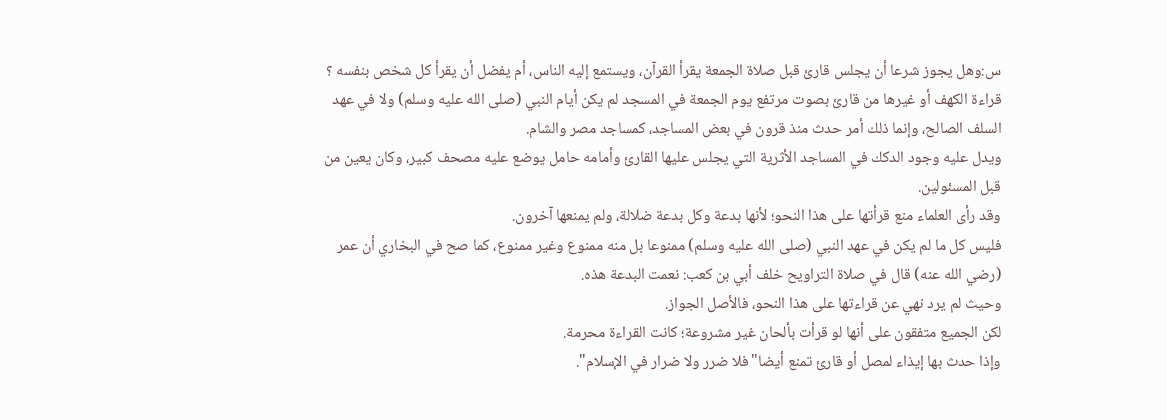س:وهل يجوز شرعا أن يجلس قارئ قبل صلاة الجمعة يقرأ القرآن، ويستمع إليه الناس، أم يفضل أن يقرأ كل شخص بنفسه ؟
قراءة الكهف أو غيرها من قارئ بصوت مرتفع يوم الجمعة في المسجد لم يكن أيام النبي (صلى الله عليه وسلم) ولا في عهد السلف الصالح، وإنما ذلك أمر حدث منذ قرون في بعض المساجد، كمساجد مصر والشام.
ويدل عليه وجود الدكك في المساجد الأثرية التي يجلس عليها القارئ وأمامه حامل يوضع عليه مصحف كبير، وكان يعين من قبل المسئولين.
وقد رأى العلماء منع قرأتها على هذا النحو؛ لأنها بدعة وكل بدعة ضلالة، ولم يمنعها آخرون.
فليس كل ما لم يكن في عهد النبي (صلى الله عليه وسلم) ممنوعا بل منه ممنوع وغير ممنوع، كما صح في البخاري أن عمر (رضي الله عنه) قال في صلاة التراويح خلف أبي بن كعب: نعمت البدعة هذه.
وحيث لم يرد نهي عن قراءتها على هذا النحو، فالأصل الجواز.
لكن الجميع متفقون على أنها لو قرأت بألحان غير مشروعة؛ كانت القراءة محرمة.
وإذا حدث بها إيذاء لمصل أو قارئ تمنع أيضا"فلا ضرر ولا ضرار في الإسلام".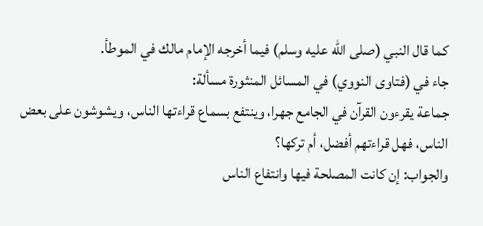كما قال النبي (صلى الله عليه وسلم) فيما أخرجه الإمام مالك في الموطأ.
جاء في (فتاوى النووي) في المسائل المنثورة مسألة:
جماعة يقرءون القرآن في الجامع جهرا، وينتفع بسماع قراءتها الناس، ويشوشون على بعض الناس، فهل قراءتهم أفضل، أم تركها؟
والجواب: إن كانت المصلحة فيها وانتفاع الناس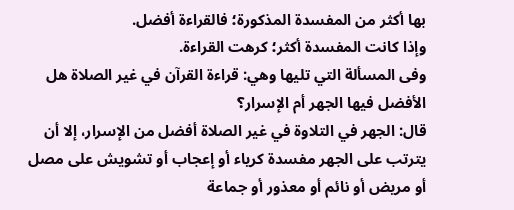بها أكثر من المفسدة المذكورة؛ فالقراءة أفضل.
وإذا كانت المفسدة أكثر؛ كرهت القراءة.
وفى المسألة التي تليها وهي: قراءة القرآن في غير الصلاة هل الأفضل فيها الجهر أم الإسرار؟
قال: الجهر في التلاوة في غير الصلاة أفضل من الإسرار، إلا أن يترتب على الجهر مفسدة كرياء أو إعجاب أو تشويش على مصل أو مريض أو نائم أو معذور أو جماعة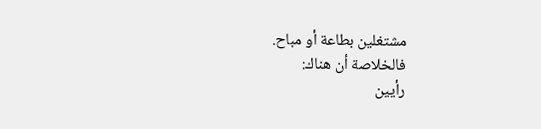مشتغلين بطاعة أو مباح.
فالخلاصة أن هناك:
رأيين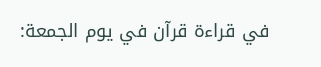في قراءة قرآن في يوم الجمعة: